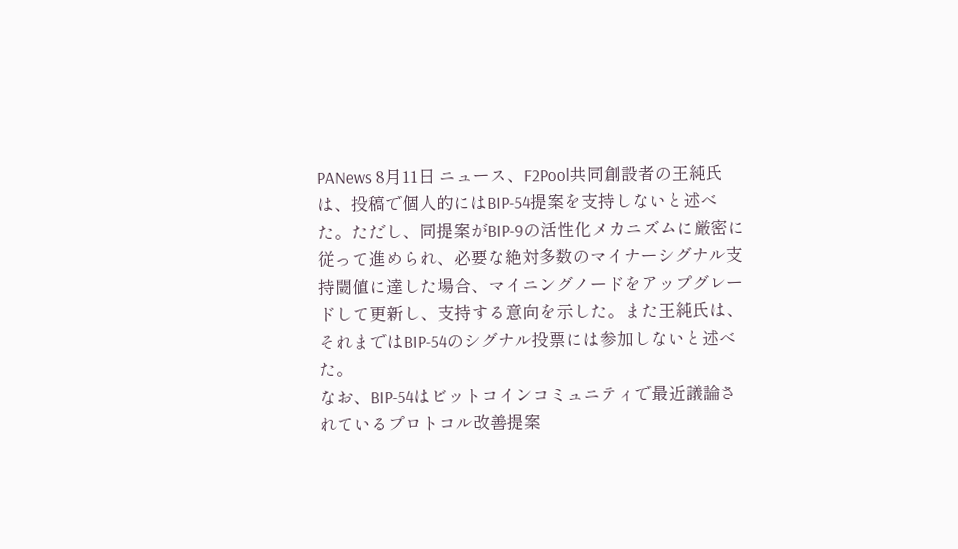PANews 8月11日 ニュース、F2Pool共同創設者の王純氏は、投稿で個人的にはBIP-54提案を支持しないと述べた。ただし、同提案がBIP-9の活性化メカニズムに厳密に従って進められ、必要な絶対多数のマイナーシグナル支持閾値に達した場合、マイニングノードをアップグレードして更新し、支持する意向を示した。また王純氏は、それまではBIP-54のシグナル投票には参加しないと述べた。
なお、BIP-54はビットコインコミュニティで最近議論されているプロトコル改善提案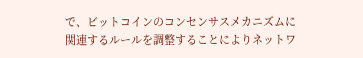で、ビットコインのコンセンサスメカニズムに関連するルールを調整することによりネットワ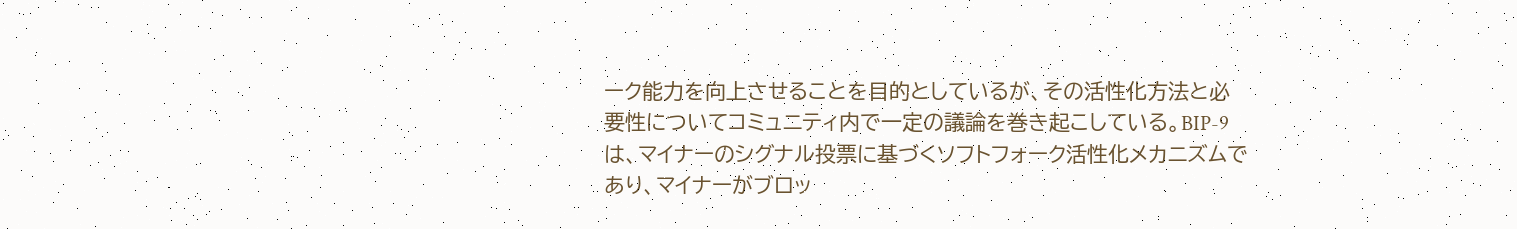ーク能力を向上させることを目的としているが、その活性化方法と必要性についてコミュニティ内で一定の議論を巻き起こしている。BIP-9は、マイナーのシグナル投票に基づくソフトフォーク活性化メカニズムであり、マイナーがブロッ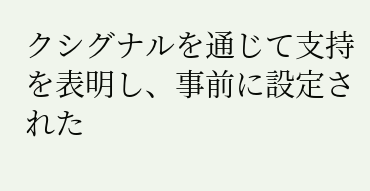クシグナルを通じて支持を表明し、事前に設定された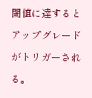閾値に達するとアップグレードがトリガーされる。